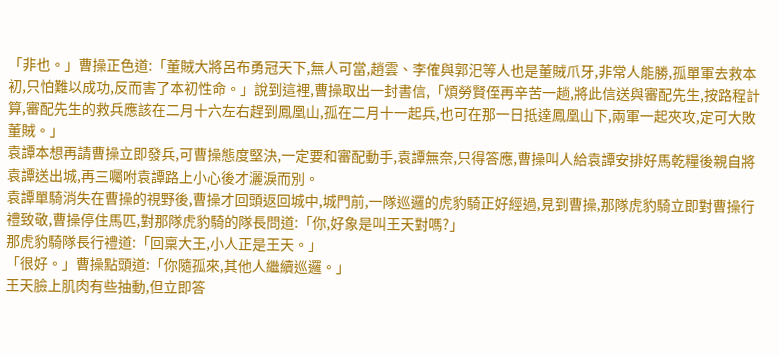「非也。」曹操正色道:「董賊大將呂布勇冠天下,無人可當,趙雲、李傕與郭汜等人也是董賊爪牙,非常人能勝,孤單軍去救本初,只怕難以成功,反而害了本初性命。」說到這裡,曹操取出一封書信,「煩勞賢侄再辛苦一趟,將此信送與審配先生,按路程計算,審配先生的救兵應該在二月十六左右趕到鳳凰山,孤在二月十一起兵,也可在那一日抵達鳳凰山下,兩軍一起夾攻,定可大敗董賊。」
袁譚本想再請曹操立即發兵,可曹操態度堅決,一定要和審配動手,袁譚無奈,只得答應,曹操叫人給袁譚安排好馬乾糧後親自將袁譚送出城,再三囑咐袁譚路上小心後才灑淚而別。
袁譚單騎消失在曹操的視野後,曹操才回頭返回城中,城門前,一隊巡邏的虎豹騎正好經過,見到曹操,那隊虎豹騎立即對曹操行禮致敬,曹操停住馬匹,對那隊虎豹騎的隊長問道:「你,好象是叫王天對嗎?」
那虎豹騎隊長行禮道:「回稟大王,小人正是王天。」
「很好。」曹操點頭道:「你隨孤來,其他人繼續巡邏。」
王天臉上肌肉有些抽動,但立即答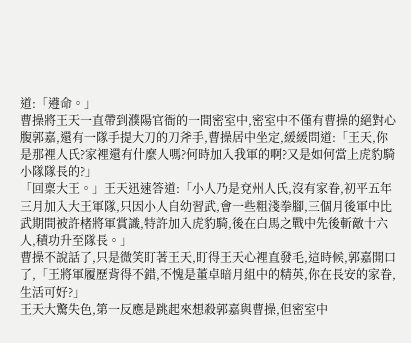道:「遵命。」
曹操將王天一直帶到濮陽官衙的一間密室中,密室中不僅有曹操的絕對心腹郭嘉,還有一隊手提大刀的刀斧手,曹操居中坐定,緩緩問道:「王天,你是那裡人氏?家裡還有什麼人嗎?何時加入我軍的啊?又是如何當上虎豹騎小隊隊長的?」
「回稟大王。」王天迅速答道:「小人乃是兗州人氏,沒有家眷,初平五年三月加入大王軍隊,只因小人自幼習武,會一些粗淺拳腳,三個月後軍中比武期間被許楮將軍賞識,特許加入虎豹騎,後在白馬之戰中先後斬敵十六人,積功升至隊長。」
曹操不說話了,只是微笑盯著王天,盯得王天心裡直發毛,這時候,郭嘉開口了,「王將軍履歷背得不錯,不愧是董卓暗月組中的精英,你在長安的家眷,生活可好?」
王天大驚失色,第一反應是跳起來想殺郭嘉與曹操,但密室中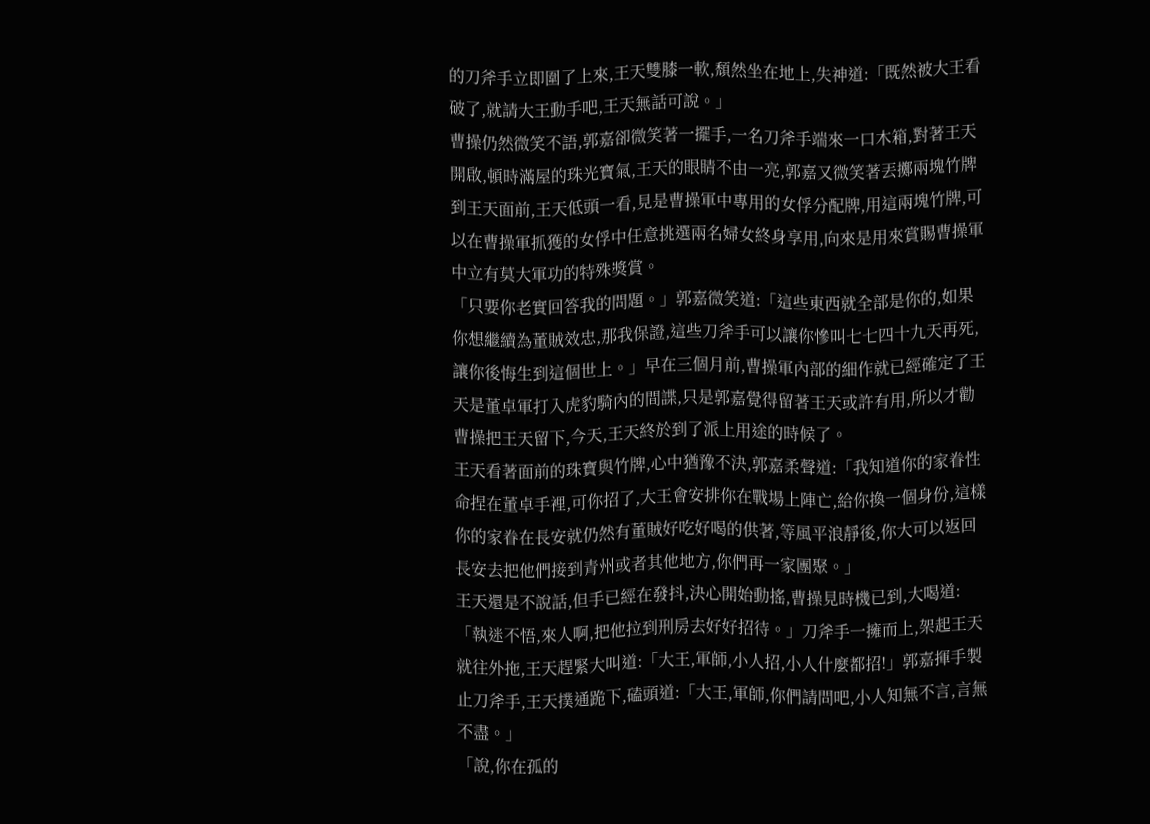的刀斧手立即圍了上來,王天雙膝一軟,頹然坐在地上,失神道:「既然被大王看破了,就請大王動手吧,王天無話可說。」
曹操仍然微笑不語,郭嘉卻微笑著一擺手,一名刀斧手端來一口木箱,對著王天開啟,頓時滿屋的珠光寶氣,王天的眼睛不由一亮,郭嘉又微笑著丟擲兩塊竹牌到王天面前,王天低頭一看,見是曹操軍中專用的女俘分配牌,用這兩塊竹牌,可以在曹操軍抓獲的女俘中任意挑選兩名婦女終身享用,向來是用來賞賜曹操軍中立有莫大軍功的特殊獎賞。
「只要你老實回答我的問題。」郭嘉微笑道:「這些東西就全部是你的,如果你想繼續為董賊效忠,那我保證,這些刀斧手可以讓你慘叫七七四十九天再死,讓你後悔生到這個世上。」早在三個月前,曹操軍內部的細作就已經確定了王天是董卓軍打入虎豹騎內的間諜,只是郭嘉覺得留著王天或許有用,所以才勸曹操把王天留下,今天,王天終於到了派上用途的時候了。
王天看著面前的珠寶與竹牌,心中猶豫不決,郭嘉柔聲道:「我知道你的家眷性命捏在董卓手裡,可你招了,大王會安排你在戰場上陣亡,給你換一個身份,這樣你的家眷在長安就仍然有董賊好吃好喝的供著,等風平浪靜後,你大可以返回長安去把他們接到青州或者其他地方,你們再一家團聚。」
王天還是不說話,但手已經在發抖,決心開始動搖,曹操見時機已到,大喝道:「執迷不悟,來人啊,把他拉到刑房去好好招待。」刀斧手一擁而上,架起王天就往外拖,王天趕緊大叫道:「大王,軍師,小人招,小人什麼都招!」郭嘉揮手製止刀斧手,王天撲通跪下,磕頭道:「大王,軍師,你們請問吧,小人知無不言,言無不盡。」
「說,你在孤的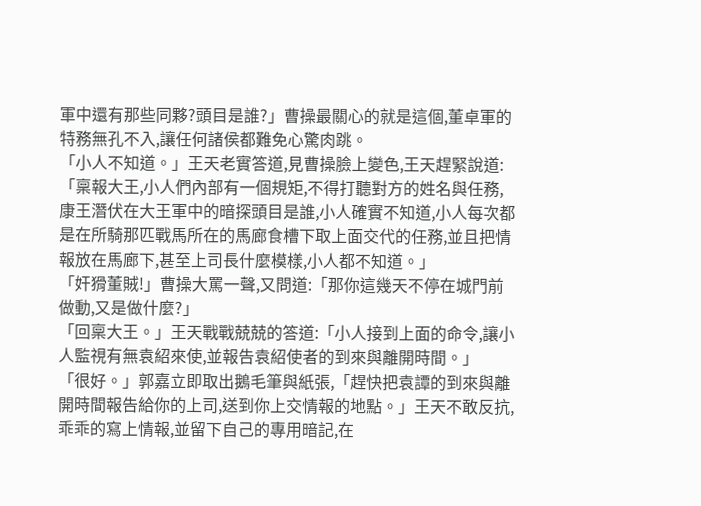軍中還有那些同夥?頭目是誰?」曹操最關心的就是這個,董卓軍的特務無孔不入,讓任何諸侯都難免心驚肉跳。
「小人不知道。」王天老實答道,見曹操臉上變色,王天趕緊說道:「稟報大王,小人們內部有一個規矩,不得打聽對方的姓名與任務,康王潛伏在大王軍中的暗探頭目是誰,小人確實不知道,小人每次都是在所騎那匹戰馬所在的馬廊食槽下取上面交代的任務,並且把情報放在馬廊下,甚至上司長什麼模樣,小人都不知道。」
「奸猾董賊!」曹操大罵一聲,又問道:「那你這幾天不停在城門前做動,又是做什麼?」
「回稟大王。」王天戰戰兢兢的答道:「小人接到上面的命令,讓小人監視有無袁紹來使,並報告袁紹使者的到來與離開時間。」
「很好。」郭嘉立即取出鵝毛筆與紙張,「趕快把袁譚的到來與離開時間報告給你的上司,送到你上交情報的地點。」王天不敢反抗,乖乖的寫上情報,並留下自己的專用暗記,在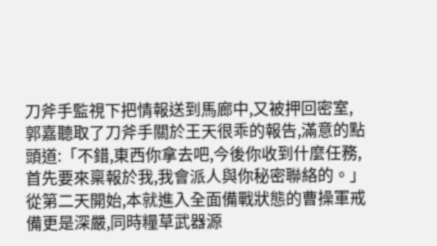刀斧手監視下把情報送到馬廊中,又被押回密室,郭嘉聽取了刀斧手關於王天很乖的報告,滿意的點頭道:「不錯,東西你拿去吧,今後你收到什麼任務,首先要來稟報於我,我會派人與你秘密聯絡的。」
從第二天開始,本就進入全面備戰狀態的曹操軍戒備更是深嚴,同時糧草武器源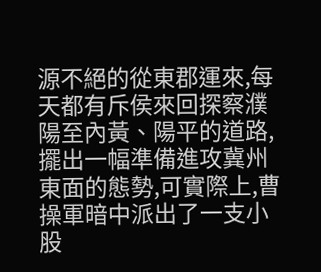源不絕的從東郡運來,每天都有斥侯來回探察濮陽至內黃、陽平的道路,擺出一幅準備進攻冀州東面的態勢,可實際上,曹操軍暗中派出了一支小股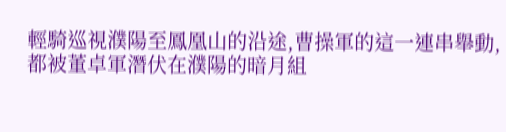輕騎巡視濮陽至鳳凰山的沿途,曹操軍的這一連串舉動,都被董卓軍潛伏在濮陽的暗月組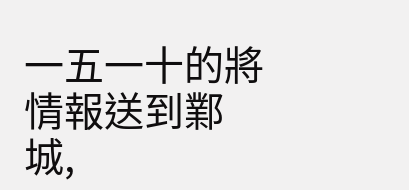一五一十的將情報送到鄴城,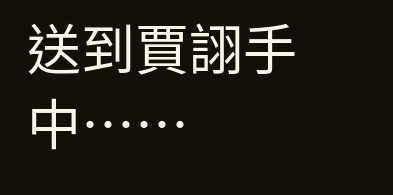送到賈詡手中……